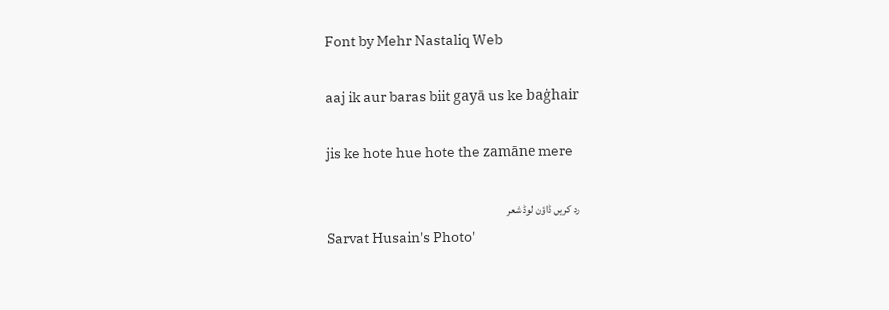Font by Mehr Nastaliq Web

aaj ik aur baras biit gayā us ke baġhair

jis ke hote hue hote the zamāne mere

رد کریں ڈاؤن لوڈ شعر
Sarvat Husain's Photo'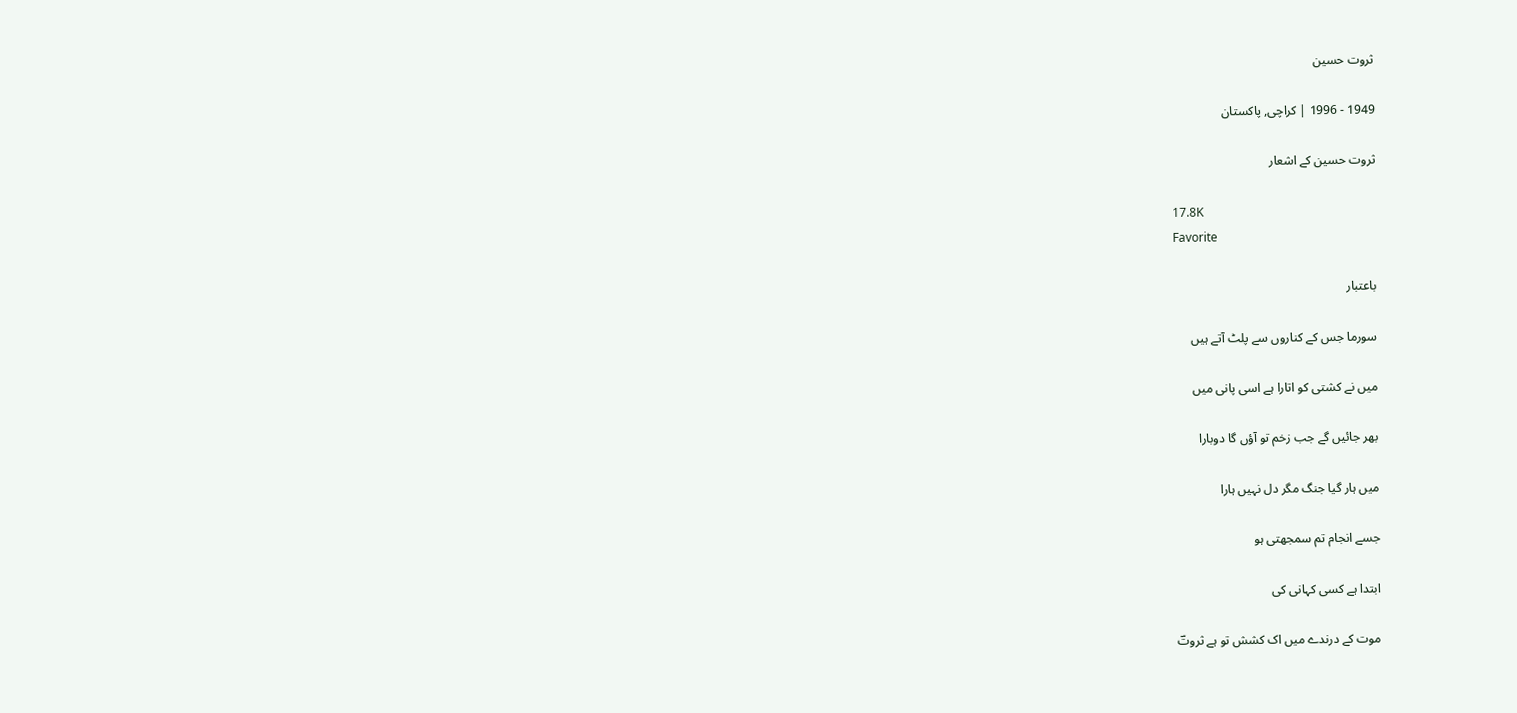ثروت حسین

1949 - 1996 | کراچی, پاکستان

ثروت حسین کے اشعار

17.8K
Favorite

باعتبار

سورما جس کے کناروں سے پلٹ آتے ہیں

میں نے کشتی کو اتارا ہے اسی پانی میں

بھر جائیں گے جب زخم تو آؤں گا دوبارا

میں ہار گیا جنگ مگر دل نہیں ہارا

جسے انجام تم سمجھتی ہو

ابتدا ہے کسی کہانی کی

موت کے درندے میں اک کشش تو ہے ثروتؔ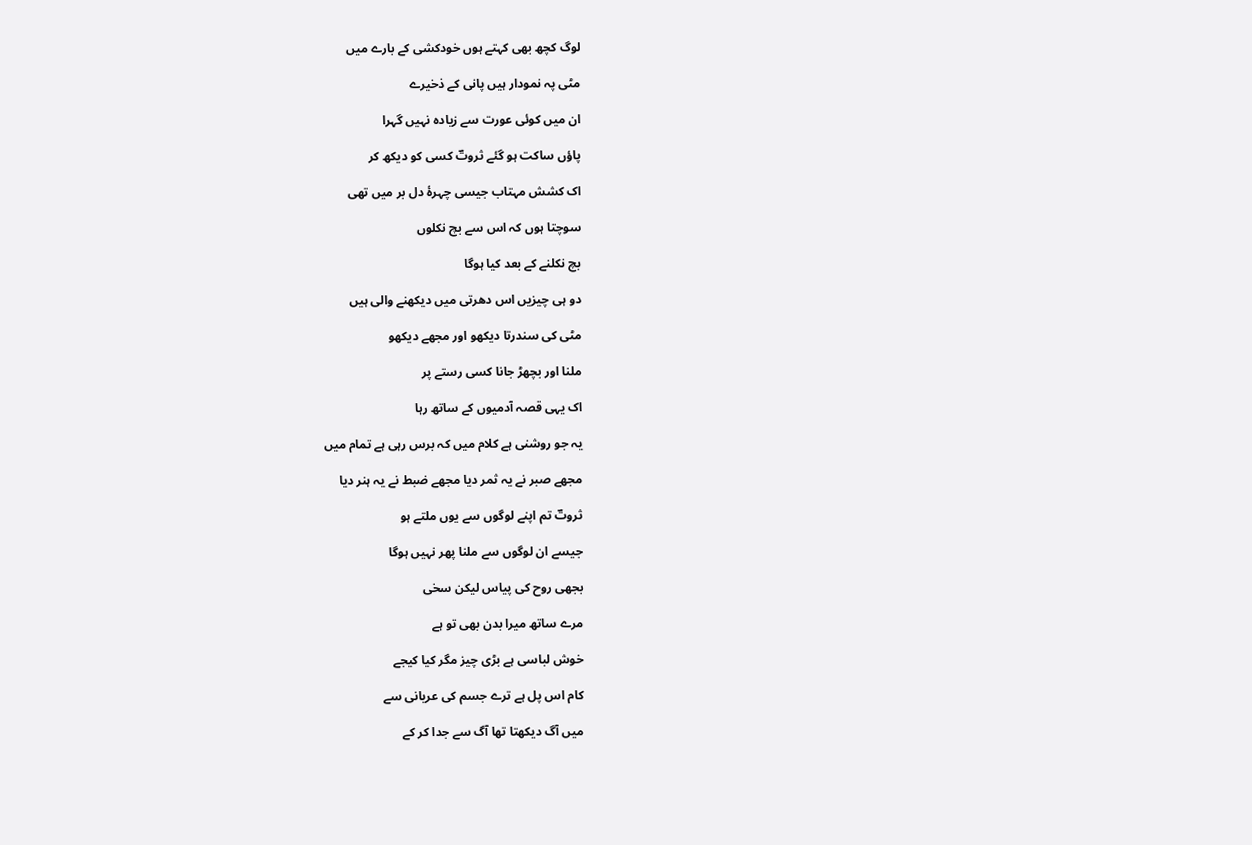لوگ کچھ بھی کہتے ہوں خودکشی کے بارے میں

مٹی پہ نمودار ہیں پانی کے ذخیرے

ان میں کوئی عورت سے زیادہ نہیں گہرا

پاؤں ساکت ہو گئے ثروتؔ کسی کو دیکھ کر

اک کشش مہتاب جیسی چہرۂ دل بر میں تھی

سوچتا ہوں کہ اس سے بچ نکلوں

بچ نکلنے کے بعد کیا ہوگا

دو ہی چیزیں اس دھرتی میں دیکھنے والی ہیں

مٹی کی سندرتا دیکھو اور مجھے دیکھو

ملنا اور بچھڑ جانا کسی رستے پر

اک یہی قصہ آدمیوں کے ساتھ رہا

یہ جو روشنی ہے کلام میں کہ برس رہی ہے تمام میں

مجھے صبر نے یہ ثمر دیا مجھے ضبط نے یہ ہنر دیا

ثروتؔ تم اپنے لوگوں سے یوں ملتے ہو

جیسے ان لوگوں سے ملنا پھر نہیں ہوگا

بجھی روح کی پیاس لیکن سخی

مرے ساتھ میرا بدن بھی تو ہے

خوش لباسی ہے بڑی چیز مگر کیا کیجے

کام اس پل ہے ترے جسم کی عریانی سے

میں آگ دیکھتا تھا آگ سے جدا کر کے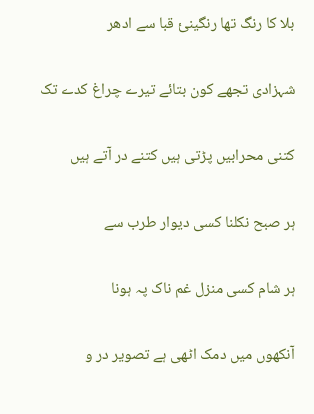بلا کا رنگ تھا رنگینیٔ قبا سے ادھر

شہزادی تجھے کون بتائے تیرے چراغ کدے تک

کتنی محرابیں پڑتی ہیں کتنے در آتے ہیں

ہر صبح نکلنا کسی دیوار طرب سے

ہر شام کسی منزل غم ناک پہ ہونا

آنکھوں میں دمک اٹھی ہے تصویر در و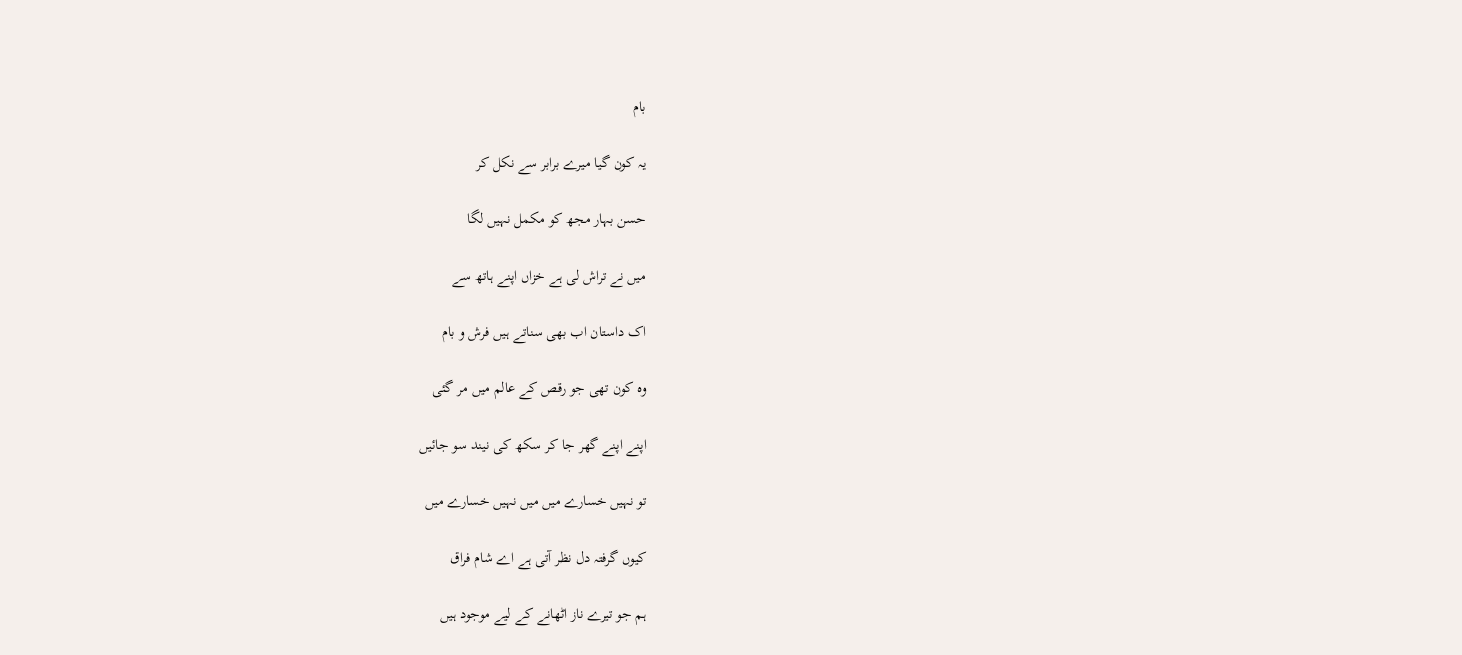بام

یہ کون گیا میرے برابر سے نکل کر

حسن بہار مجھ کو مکمل نہیں لگا

میں نے تراش لی ہے خزاں اپنے ہاتھ سے

اک داستان اب بھی سناتے ہیں فرش و بام

وہ کون تھی جو رقص کے عالم میں مر گئی

اپنے اپنے گھر جا کر سکھ کی نیند سو جائیں

تو نہیں خسارے میں میں نہیں خسارے میں

کیوں گرفتہ دل نظر آتی ہے اے شام فراق

ہم جو تیرے ناز اٹھانے کے لیے موجود ہیں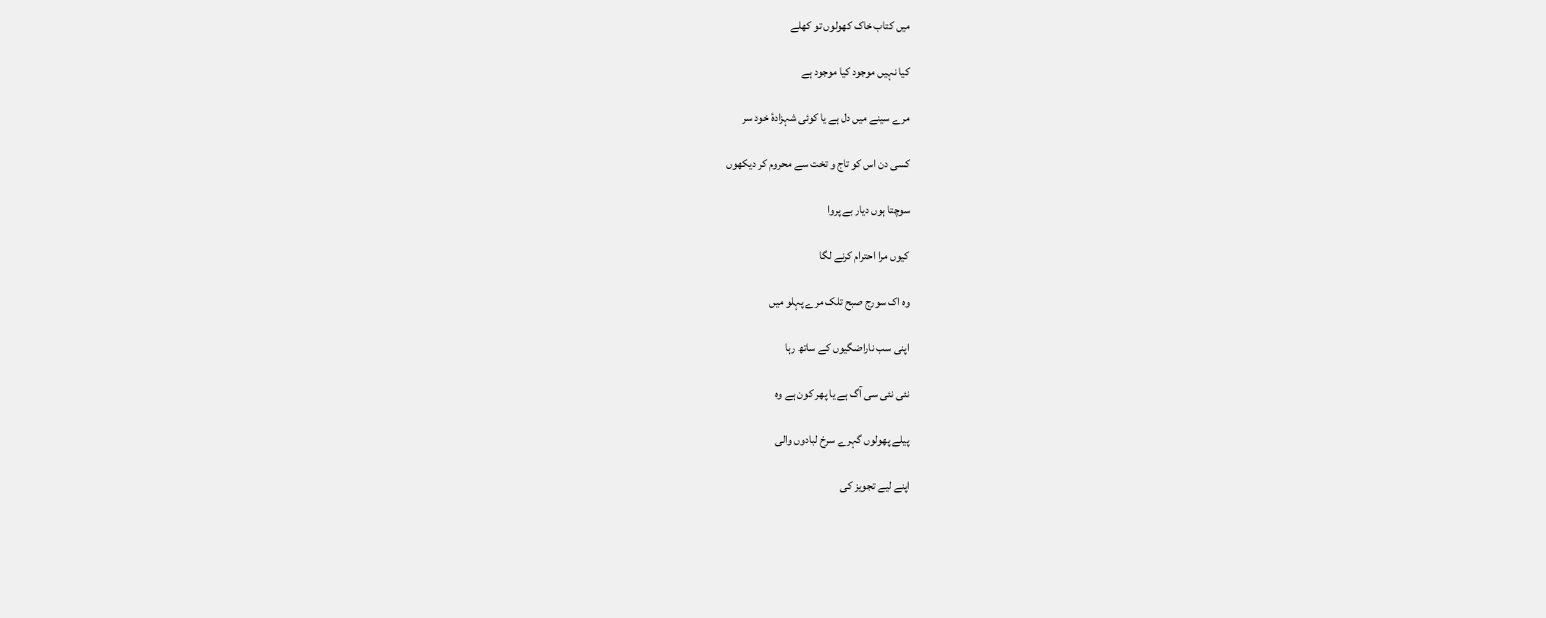میں کتاب خاک کھولوں تو کھلے

کیا نہیں موجود کیا موجود ہے

مرے سینے میں دل ہے یا کوئی شہزادۂ خود سر

کسی دن اس کو تاج و تخت سے محروم کر دیکھوں

سوچتا ہوں دیار بے پروا

کیوں مرا احترام کرنے لگا

وہ اک سورج صبح تلک مرے پہلو میں

اپنی سب ناراضگیوں کے ساتھ رہا

نئی نئی سی آگ ہے یا پھر کون ہے وہ

پیلے پھولوں گہرے سرخ لبادوں والی

اپنے لیے تجویز کی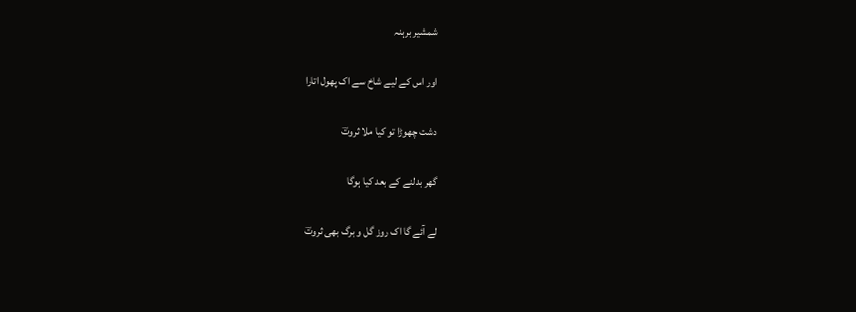شمشیر برہنہ

اور اس کے لیے شاخ سے اک پھول اتارا

دشت چھوڑا تو کیا ملا ثروتؔ

گھر بدلنے کے بعد کیا ہوگا

لے آئے گا اک روز گل و برگ بھی ثروتؔ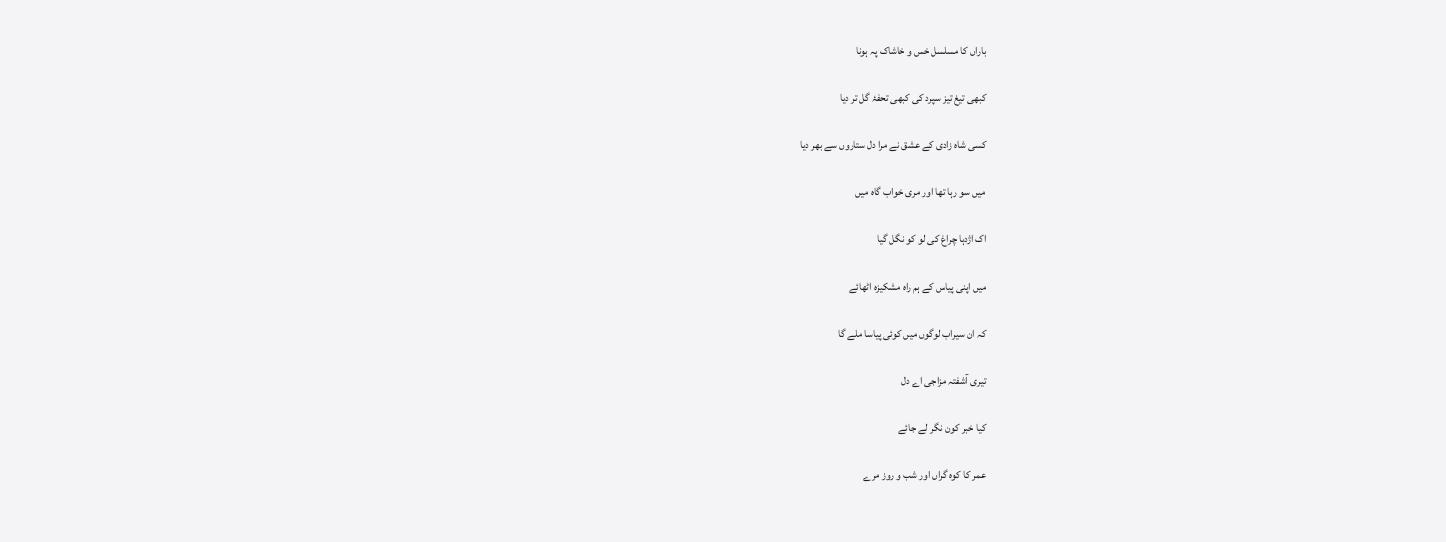باراں کا مسلسل خس و خاشاک پہ ہونا

کبھی تیغ تیز سپرد کی کبھی تحفۂ گل تر دیا

کسی شاہ زادی کے عشق نے مرا دل ستاروں سے بھر دیا

میں سو رہا تھا اور مری خواب گاہ میں

اک اژدہا چراغ کی لو کو نگل گیا

میں اپنی پیاس کے ہم راہ مشکیزہ اٹھائے

کہ ان سیراب لوگوں میں کوئی پیاسا ملے گا

تیری آشفتہ مزاجی اے دل

کیا خبر کون نگر لے جائے

عمر کا کوہ گراں اور شب و روز مرے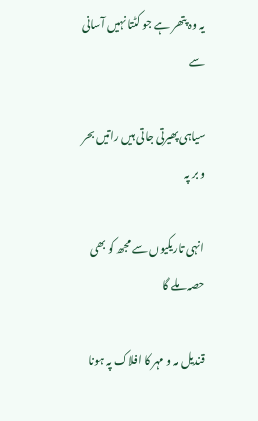یہ وہ پتھر ہے جو کٹتا نہیں آسانی سے

سیاہی پھیرتی جاتی ہیں راتیں بحر و بر پہ

انہی تاریکیوں سے مجھ کو بھی حصہ ملے گا

قندیل مہ و مہر کا افلاک پہ ہونا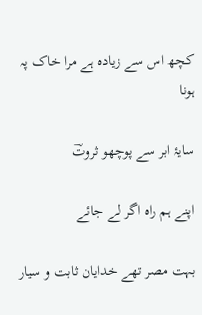کچھ اس سے زیادہ ہے مرا خاک پہ ہونا

سایۂ ابر سے پوچھو ثروتؔ

اپنے ہم راہ اگر لے جائے

بہت مصر تھے خدایان ثابت و سیار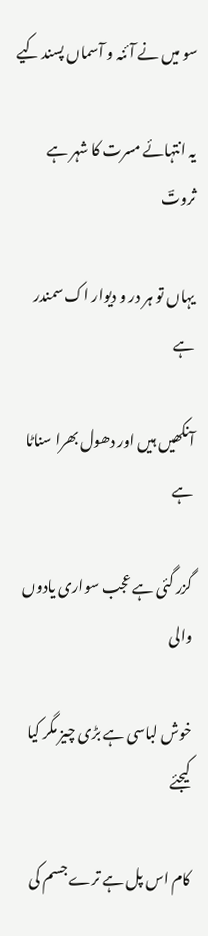سو میں نے آئنہ و آسماں پسند کیے

یہ انتہائے مسرت کا شہر ہے ثروتؔ

یہاں تو ہر در و دیوار اک سمندر ہے

آنکھیں ہیں اور دھول بھرا سناٹا ہے

گزر گئی ہے عجب سواری یادوں والی

خوش لباسی ہے بڑی چیز مگر کیا کیجئے

کام اس پل ہے ترے جسم کی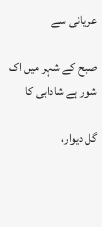عریانی سے

صبح کے شہر میں اک شور ہے شادابی کا

گل دیوار،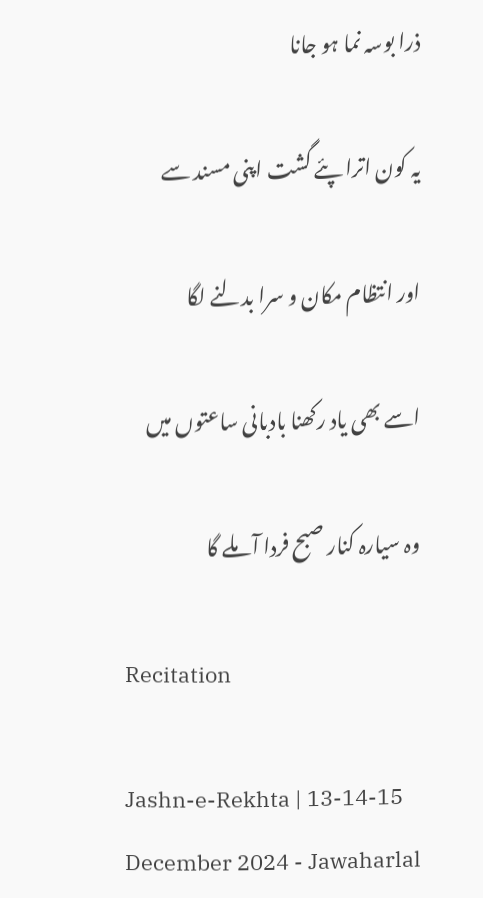ذرا بوسہ نما ہو جانا

یہ کون اترا پئے گشت اپنی مسند سے

اور انتظام مکان و سرا بدلنے لگا

اسے بھی یاد رکھنا بادبانی ساعتوں میں

وہ سیارہ کنار صبح فردا آ ملے گا

Recitation

Jashn-e-Rekhta | 13-14-15 December 2024 - Jawaharlal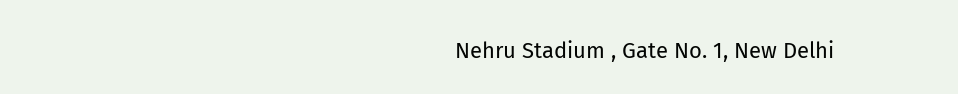Nehru Stadium , Gate No. 1, New Delhi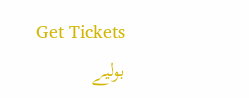Get Tickets
بولیے